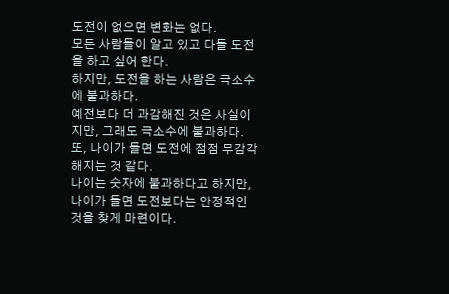도전이 없으면 변화는 없다.
모든 사람들이 알고 있고 다들 도전을 하고 싶어 한다.
하지만, 도전을 하는 사람은 극소수에 불과하다.
예전보다 더 과감해진 것은 사실이지만, 그래도 극소수에 불과하다.
또, 나이가 들면 도전에 점점 무감각해지는 것 같다.
나이는 숫자에 불과하다고 하지만, 나이가 들면 도전보다는 안정적인 것을 찾게 마련이다.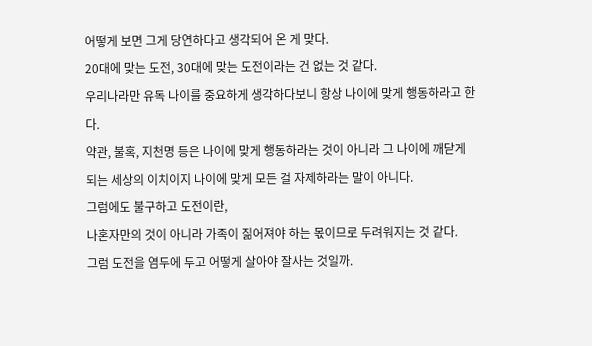어떻게 보면 그게 당연하다고 생각되어 온 게 맞다.
20대에 맞는 도전, 30대에 맞는 도전이라는 건 없는 것 같다.
우리나라만 유독 나이를 중요하게 생각하다보니 항상 나이에 맞게 행동하라고 한다.
약관, 불혹, 지천명 등은 나이에 맞게 행동하라는 것이 아니라 그 나이에 깨닫게 되는 세상의 이치이지 나이에 맞게 모든 걸 자제하라는 말이 아니다.
그럼에도 불구하고 도전이란,
나혼자만의 것이 아니라 가족이 짊어져야 하는 몫이므로 두려워지는 것 같다.
그럼 도전을 염두에 두고 어떻게 살아야 잘사는 것일까.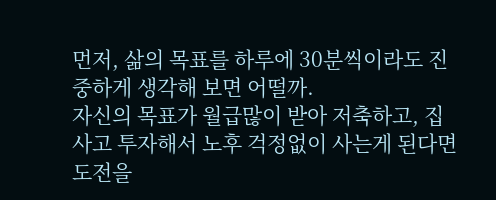먼저, 삶의 목표를 하루에 30분씩이라도 진중하게 생각해 보면 어떨까.
자신의 목표가 월급많이 받아 저축하고, 집사고 투자해서 노후 걱정없이 사는게 된다면 도전을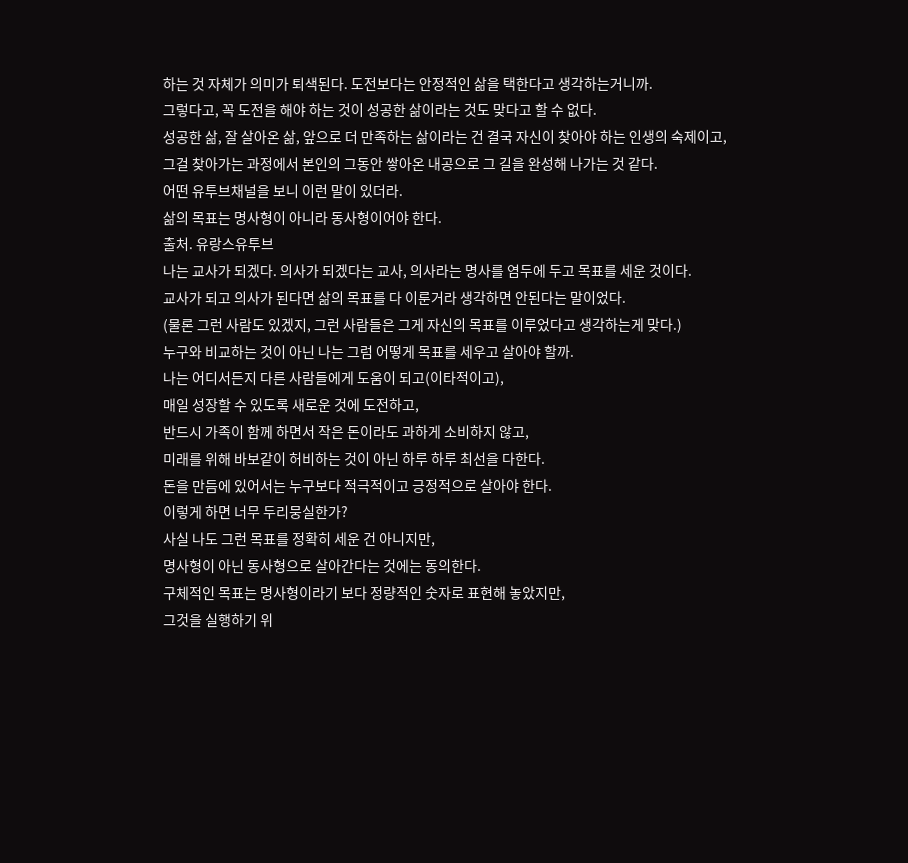하는 것 자체가 의미가 퇴색된다. 도전보다는 안정적인 삶을 택한다고 생각하는거니까.
그렇다고, 꼭 도전을 해야 하는 것이 성공한 삶이라는 것도 맞다고 할 수 없다.
성공한 삶, 잘 살아온 삶, 앞으로 더 만족하는 삶이라는 건 결국 자신이 찾아야 하는 인생의 숙제이고,
그걸 찾아가는 과정에서 본인의 그동안 쌓아온 내공으로 그 길을 완성해 나가는 것 같다.
어떤 유투브채널을 보니 이런 말이 있더라.
삶의 목표는 명사형이 아니라 동사형이어야 한다.
출처. 유랑스유투브
나는 교사가 되겠다. 의사가 되겠다는 교사, 의사라는 명사를 염두에 두고 목표를 세운 것이다.
교사가 되고 의사가 된다면 삶의 목표를 다 이룬거라 생각하면 안된다는 말이었다.
(물론 그런 사람도 있겠지, 그런 사람들은 그게 자신의 목표를 이루었다고 생각하는게 맞다.)
누구와 비교하는 것이 아닌 나는 그럼 어떻게 목표를 세우고 살아야 할까.
나는 어디서든지 다른 사람들에게 도움이 되고(이타적이고),
매일 성장할 수 있도록 새로운 것에 도전하고,
반드시 가족이 함께 하면서 작은 돈이라도 과하게 소비하지 않고,
미래를 위해 바보같이 허비하는 것이 아닌 하루 하루 최선을 다한다.
돈을 만듬에 있어서는 누구보다 적극적이고 긍정적으로 살아야 한다.
이렇게 하면 너무 두리뭉실한가?
사실 나도 그런 목표를 정확히 세운 건 아니지만,
명사형이 아닌 동사형으로 살아간다는 것에는 동의한다.
구체적인 목표는 명사형이라기 보다 정량적인 숫자로 표현해 놓았지만,
그것을 실행하기 위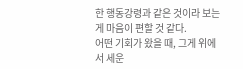한 행동강령과 같은 것이라 보는게 마음이 편할 것 같다.
어떤 기회가 왔을 때, 그게 위에서 세운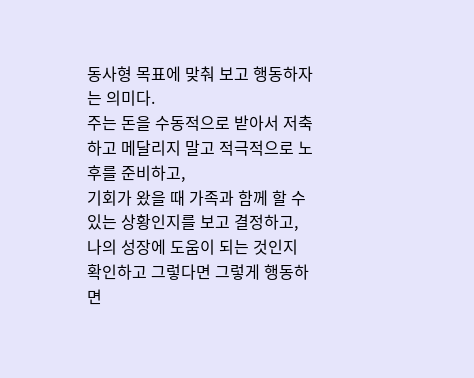동사형 목표에 맞춰 보고 행동하자는 의미다.
주는 돈을 수동적으로 받아서 저축하고 메달리지 말고 적극적으로 노후를 준비하고,
기회가 왔을 때 가족과 함께 할 수 있는 상황인지를 보고 결정하고,
나의 성장에 도움이 되는 것인지 확인하고 그렇다면 그렇게 행동하면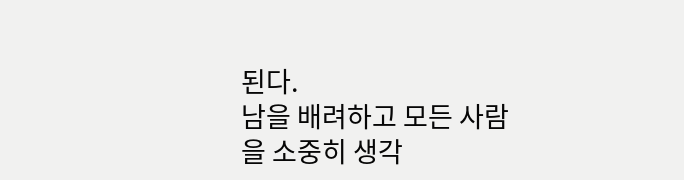된다.
남을 배려하고 모든 사람을 소중히 생각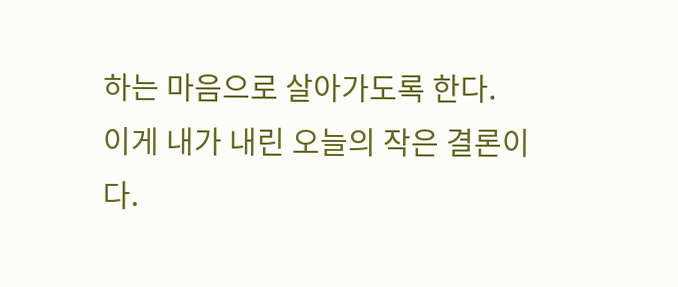하는 마음으로 살아가도록 한다.
이게 내가 내린 오늘의 작은 결론이다.